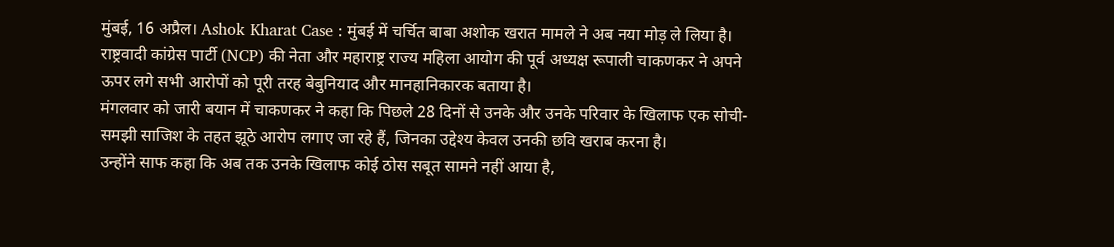मुंबई, 16 अप्रैल। Ashok Kharat Case : मुंबई में चर्चित बाबा अशोक खरात मामले ने अब नया मोड़ ले लिया है। राष्ट्रवादी कांग्रेस पार्टी (NCP) की नेता और महाराष्ट्र राज्य महिला आयोग की पूर्व अध्यक्ष रूपाली चाकणकर ने अपने ऊपर लगे सभी आरोपों को पूरी तरह बेबुनियाद और मानहानिकारक बताया है।
मंगलवार को जारी बयान में चाकणकर ने कहा कि पिछले 28 दिनों से उनके और उनके परिवार के खिलाफ एक सोची-समझी साजिश के तहत झूठे आरोप लगाए जा रहे हैं, जिनका उद्देश्य केवल उनकी छवि खराब करना है।
उन्होंने साफ कहा कि अब तक उनके खिलाफ कोई ठोस सबूत सामने नहीं आया है,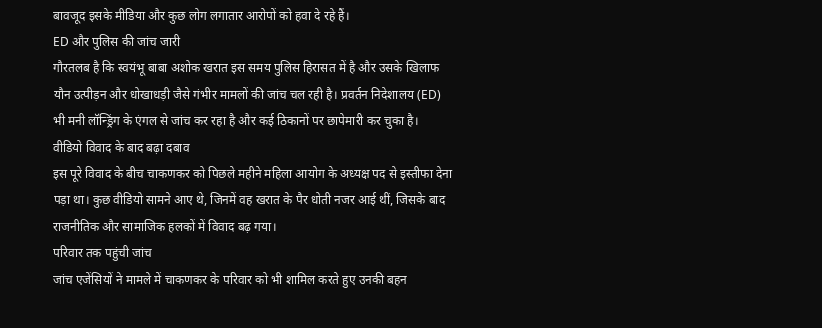बावजूद इसके मीडिया और कुछ लोग लगातार आरोपों को हवा दे रहे हैं।
ED और पुलिस की जांच जारी
गौरतलब है कि स्वयंभू बाबा अशोक खरात इस समय पुलिस हिरासत में है और उसके खिलाफ यौन उत्पीड़न और धोखाधड़ी जैसे गंभीर मामलों की जांच चल रही है। प्रवर्तन निदेशालय (ED) भी मनी लॉन्ड्रिंग के एंगल से जांच कर रहा है और कई ठिकानों पर छापेमारी कर चुका है।
वीडियो विवाद के बाद बढ़ा दबाव
इस पूरे विवाद के बीच चाकणकर को पिछले महीने महिला आयोग के अध्यक्ष पद से इस्तीफा देना पड़ा था। कुछ वीडियो सामने आए थे, जिनमें वह खरात के पैर धोती नजर आई थीं, जिसके बाद राजनीतिक और सामाजिक हलकों में विवाद बढ़ गया।
परिवार तक पहुंची जांच
जांच एजेंसियों ने मामले में चाकणकर के परिवार को भी शामिल करते हुए उनकी बहन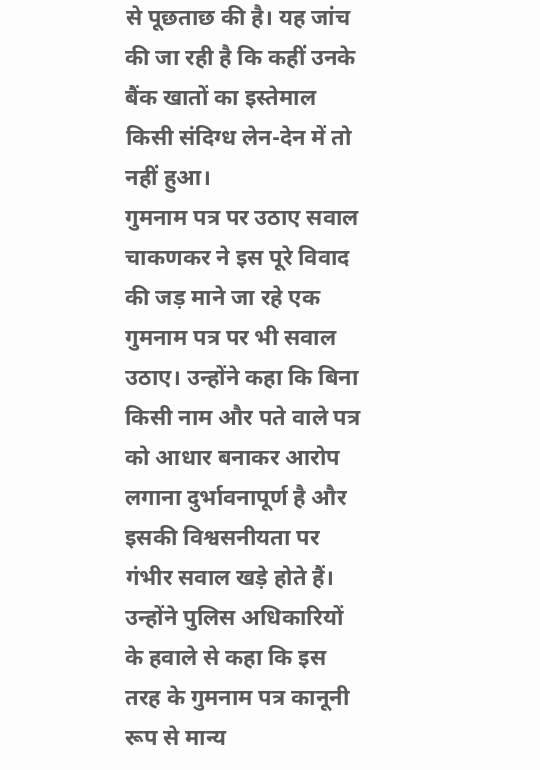से पूछताछ की है। यह जांच की जा रही है कि कहीं उनके बैंक खातों का इस्तेमाल किसी संदिग्ध लेन-देन में तो नहीं हुआ।
गुमनाम पत्र पर उठाए सवाल
चाकणकर ने इस पूरे विवाद की जड़ माने जा रहे एक गुमनाम पत्र पर भी सवाल उठाए। उन्होंने कहा कि बिना किसी नाम और पते वाले पत्र को आधार बनाकर आरोप लगाना दुर्भावनापूर्ण है और इसकी विश्वसनीयता पर गंभीर सवाल खड़े होते हैं।
उन्होंने पुलिस अधिकारियों के हवाले से कहा कि इस तरह के गुमनाम पत्र कानूनी रूप से मान्य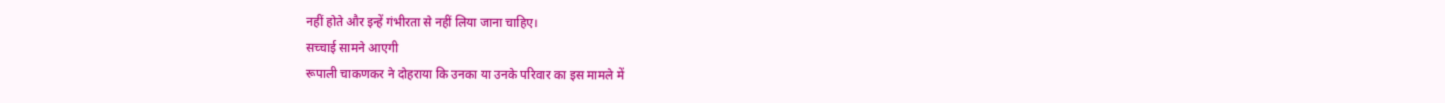नहीं होते और इन्हें गंभीरता से नहीं लिया जाना चाहिए।
सच्चाई सामने आएगी
रूपाली चाकणकर ने दोहराया कि उनका या उनके परिवार का इस मामले में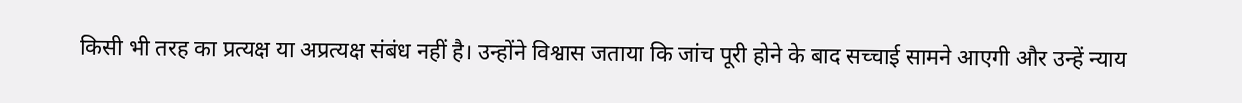किसी भी तरह का प्रत्यक्ष या अप्रत्यक्ष संबंध नहीं है। उन्होंने विश्वास जताया कि जांच पूरी होने के बाद सच्चाई सामने आएगी और उन्हें न्याय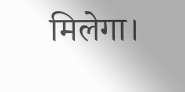मिलेगा।